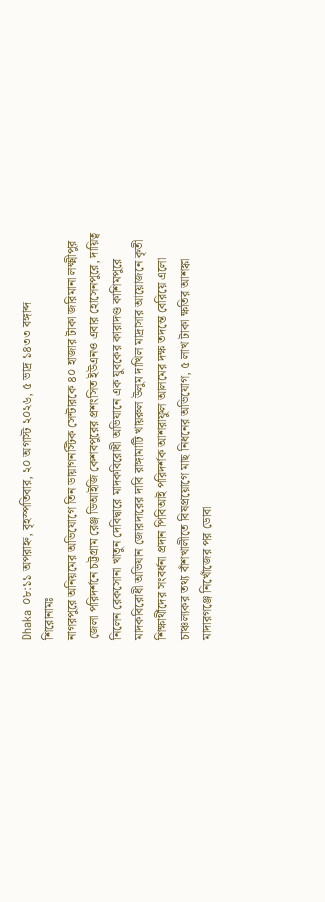Dhaka ০৮:১১ অপরাহ্ন, বৃহস্পতিবার, ২০ অগাস্ট ২০২৬, ৫ ভাদ্র ১৪৩৩ বঙ্গাব্দ
শিরোনামঃ
নাগরপুরে অনিয়মের অভিযোগে তিন ডায়াগনস্টিক সেন্টারকে ৪০ হাজার টাকা জরিমানা লক্ষ্মীপুর জেলা পরিদর্শনে চট্টগ্রাম রেঞ্জ ডিআইজি কেশবপুরের প্রশংসিত ইউএনও এবার হোসেনপুরে, দায়িত্ব নিলেন রেকসোনা খাতুন দেবিদ্বারে মাদকবিরোধী অভিযানে এক যুবকের কারাদণ্ড কাশিমপুরে মাদকবিরোধী অভিযান জোরদারের দাবি রাঙ্গামাটি খায়রুল উলুম দাখিল মাদ্রাসার আয়োজনে কৃতী শিক্ষার্থীদের সংবর্ধনা প্রদান পিবিআই পরিদর্শক আশরাফুল আলমের দক্ষ তদন্তে বেরিয়ে এলো চাঞ্চল্যকর তথ্য বাঁশখালীতে বিষপ্রয়োগে মাছ নিধনের অভিযোগ, ৫ লাখ টাকা ক্ষতির আশঙ্কা মাদারগঞ্জে নিখোঁজের পর ডোবা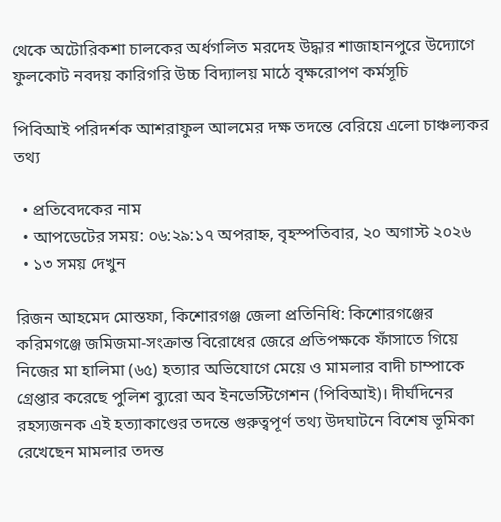থেকে অটোরিকশা চালকের অর্ধগলিত মরদেহ উদ্ধার শাজাহানপুরে উদ্যোগে ফুলকোট নবদয় কারিগরি উচ্চ বিদ্যালয় মাঠে বৃক্ষরোপণ কর্মসূচি

পিবিআই পরিদর্শক আশরাফুল আলমের দক্ষ তদন্তে বেরিয়ে এলো চাঞ্চল্যকর তথ্য

  • প্রতিবেদকের নাম
  • আপডেটের সময়: ০৬:২৯:১৭ অপরাহ্ন, বৃহস্পতিবার, ২০ অগাস্ট ২০২৬
  • ১৩ সময় দেখুন

রিজন আহমেদ মোস্তফা, কিশোরগঞ্জ জেলা প্রতিনিধি: কিশোরগঞ্জের করিমগঞ্জে জমিজমা-সংক্রান্ত বিরোধের জেরে প্রতিপক্ষকে ফাঁসাতে গিয়ে নিজের মা হালিমা (৬৫) হত্যার অভিযোগে মেয়ে ও মামলার বাদী চাম্পাকে গ্রেপ্তার করেছে পুলিশ ব্যুরো অব ইনভেস্টিগেশন (পিবিআই)। দীর্ঘদিনের রহস্যজনক এই হত্যাকাণ্ডের তদন্তে গুরুত্বপূর্ণ তথ্য উদঘাটনে বিশেষ ভূমিকা রেখেছেন মামলার তদন্ত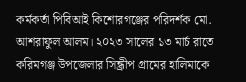কর্মকর্তা পিবিআই কিশোরগঞ্জের পরিদর্শক মো. আশরাফুল আলম। ২০২৩ সালের ১৩ মার্চ রাতে করিমগঞ্জ উপজেলার সিন্ধ্রীপ গ্রামের হালিমাকে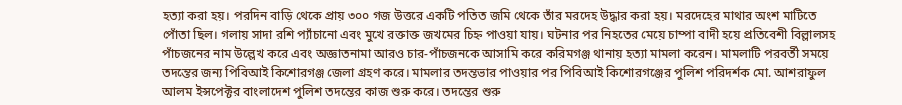হত্যা করা হয়। পরদিন বাড়ি থেকে প্রায় ৩০০ গজ উত্তরে একটি পতিত জমি থেকে তাঁর মরদেহ উদ্ধার করা হয়। মরদেহের মাথার অংশ মাটিতে পোঁতা ছিল। গলায় সাদা রশি প্যাঁচানো এবং মুখে রক্তাক্ত জখমের চিহ্ন পাওয়া যায়। ঘটনার পর নিহতের মেয়ে চাম্পা বাদী হয়ে প্রতিবেশী বিল্লালসহ পাঁচজনের নাম উল্লেখ করে এবং অজ্ঞাতনামা আরও চার-পাঁচজনকে আসামি করে করিমগঞ্জ থানায় হত্যা মামলা করেন। মামলাটি পরবর্তী সময়ে তদন্তের জন্য পিবিআই কিশোরগঞ্জ জেলা গ্রহণ করে। মামলার তদন্তভার পাওয়ার পর পিবিআই কিশোরগঞ্জের পুলিশ পরিদর্শক মো. আশরাফুল আলম ইন্সপেক্টর বাংলাদেশ পুলিশ তদন্তের কাজ শুরু করে। তদন্তের শুরু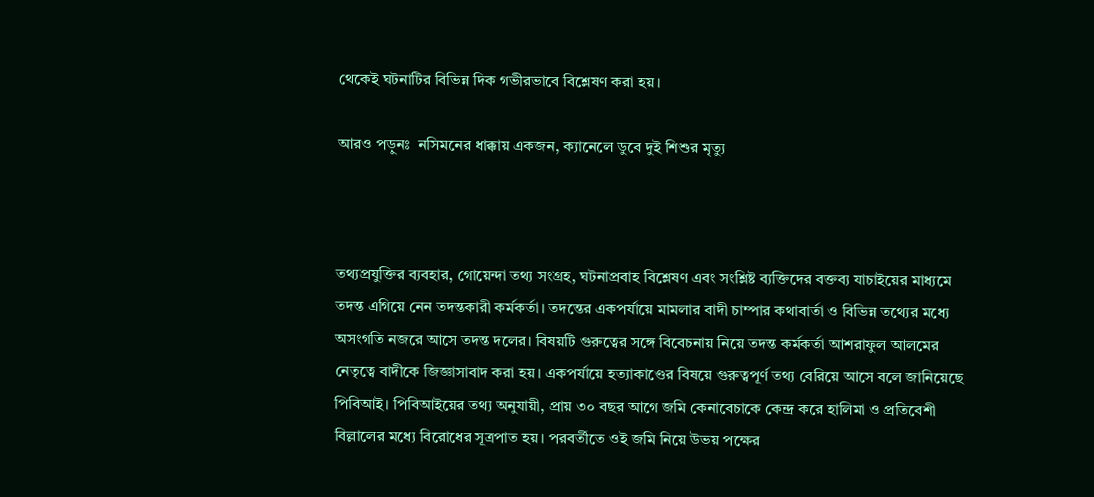থেকেই ঘটনাটির বিভিন্ন দিক গভীরভাবে বিশ্লেষণ করা হয়।

আরও পড়ুনঃ  নসিমনের ধাক্কায় একজন, ক্যানেলে ডুবে দুই শিশুর মৃত্যু



তথ্যপ্রযুক্তির ব্যবহার, গোয়েন্দা তথ্য সংগ্রহ, ঘটনাপ্রবাহ বিশ্লেষণ এবং সংশ্লিষ্ট ব্যক্তিদের বক্তব্য যাচাইয়ের মাধ্যমে তদন্ত এগিয়ে নেন তদন্তকারী কর্মকর্তা। তদন্তের একপর্যায়ে মামলার বাদী চাম্পার কথাবার্তা ও বিভিন্ন তথ্যের মধ্যে অসংগতি নজরে আসে তদন্ত দলের। বিষয়টি গুরুত্বের সঙ্গে বিবেচনায় নিয়ে তদন্ত কর্মকর্তা আশরাফুল আলমের নেতৃত্বে বাদীকে জিজ্ঞাসাবাদ করা হয়। একপর্যায়ে হত্যাকাণ্ডের বিষয়ে গুরুত্বপূর্ণ তথ্য বেরিয়ে আসে বলে জানিয়েছে পিবিআই। পিবিআইয়ের তথ্য অনুযায়ী, প্রায় ৩০ বছর আগে জমি কেনাবেচাকে কেন্দ্র করে হালিমা ও প্রতিবেশী বিল্লালের মধ্যে বিরোধের সূত্রপাত হয়। পরবর্তীতে ওই জমি নিয়ে উভয় পক্ষের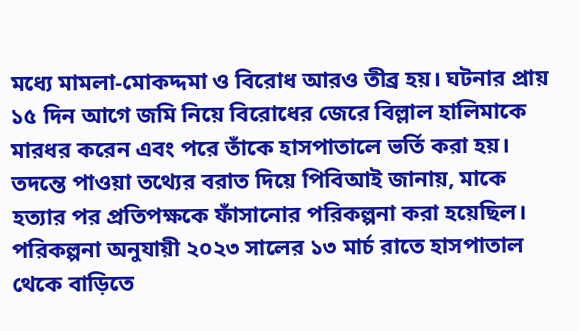মধ্যে মামলা-মোকদ্দমা ও বিরোধ আরও তীব্র হয়। ঘটনার প্রায় ১৫ দিন আগে জমি নিয়ে বিরোধের জেরে বিল্লাল হালিমাকে মারধর করেন এবং পরে তাঁকে হাসপাতালে ভর্তি করা হয়। তদন্তে পাওয়া তথ্যের বরাত দিয়ে পিবিআই জানায়, মাকে হত্যার পর প্রতিপক্ষকে ফাঁসানোর পরিকল্পনা করা হয়েছিল। পরিকল্পনা অনুযায়ী ২০২৩ সালের ১৩ মার্চ রাতে হাসপাতাল থেকে বাড়িতে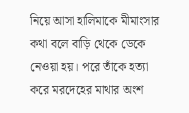নিয়ে আসা হালিমাকে মীমাংসার কথা বলে বাড়ি থেকে ডেকে নেওয়া হয়। পরে তাঁকে হত্যা করে মরদেহের মাথার অংশ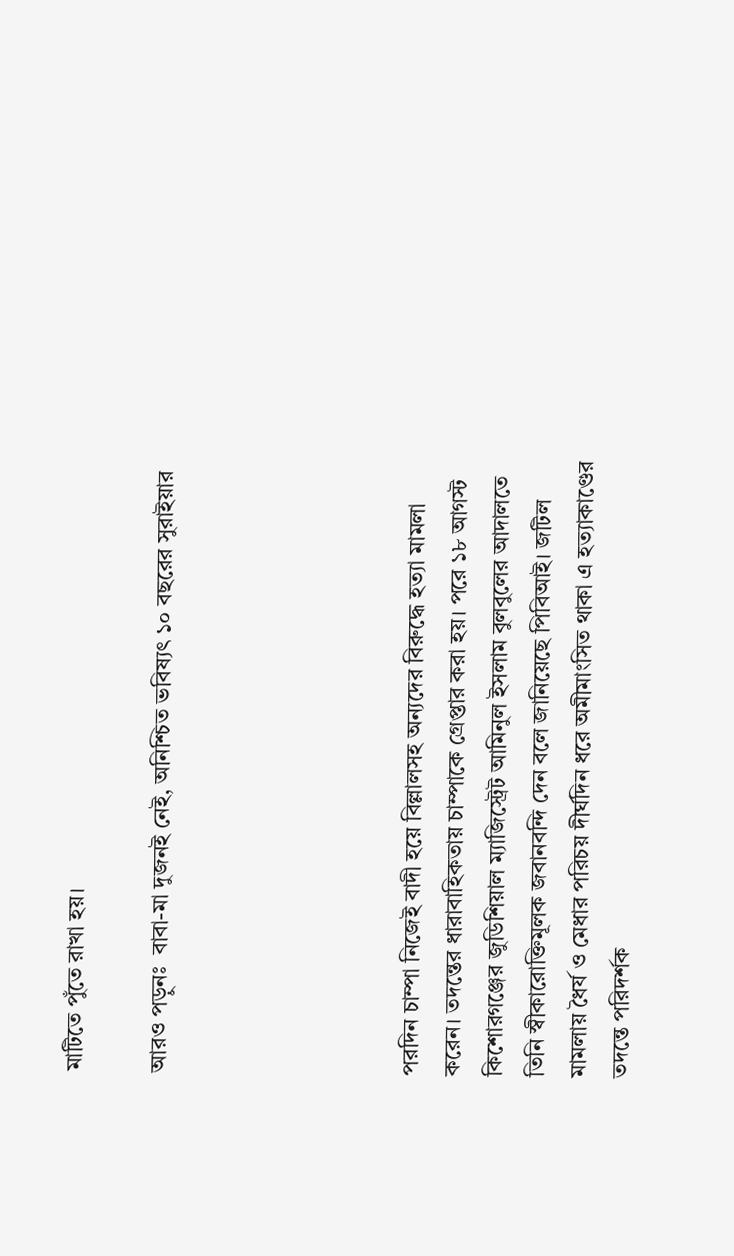মাটিতে পুঁতে রাখা হয়।

আরও পড়ুনঃ  বাবা-মা দুজনই নেই, অনিশ্চিত ভবিষ্যৎ ১০ বছরের সুরাইয়ার





পরদিন চাম্পা নিজেই বাদী হয়ে বিল্লালসহ অন্যদের বিরুদ্ধে হত্যা মামলা করেন। তদন্তের ধারাবাহিকতায় চাম্পাকে গ্রেপ্তার করা হয়। পরে ১৮ আগস্ট কিশোরগঞ্জের জুডিশিয়াল ম্যাজিস্ট্রেট আমিনুল ইসলাম বুলবুলের আদালতে তিনি স্বীকারোক্তিমূলক জবানবন্দি দেন বলে জানিয়েছে পিবিআই। জটিল মামলায় ধৈর্য ও মেধার পরিচয় দীর্ঘদিন ধরে অমীমাংসিত থাকা এ হত্যাকাণ্ডের তদন্তে পরিদর্শক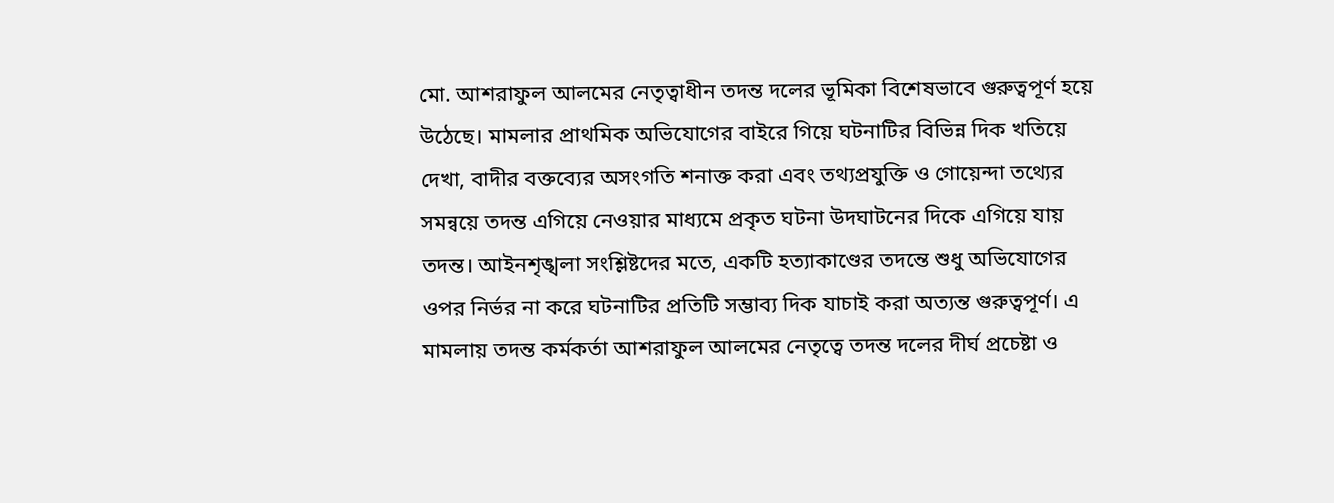মো. আশরাফুল আলমের নেতৃত্বাধীন তদন্ত দলের ভূমিকা বিশেষভাবে গুরুত্বপূর্ণ হয়ে উঠেছে। মামলার প্রাথমিক অভিযোগের বাইরে গিয়ে ঘটনাটির বিভিন্ন দিক খতিয়ে দেখা, বাদীর বক্তব্যের অসংগতি শনাক্ত করা এবং তথ্যপ্রযুক্তি ও গোয়েন্দা তথ্যের সমন্বয়ে তদন্ত এগিয়ে নেওয়ার মাধ্যমে প্রকৃত ঘটনা উদঘাটনের দিকে এগিয়ে যায় তদন্ত। আইনশৃঙ্খলা সংশ্লিষ্টদের মতে, একটি হত্যাকাণ্ডের তদন্তে শুধু অভিযোগের ওপর নির্ভর না করে ঘটনাটির প্রতিটি সম্ভাব্য দিক যাচাই করা অত্যন্ত গুরুত্বপূর্ণ। এ মামলায় তদন্ত কর্মকর্তা আশরাফুল আলমের নেতৃত্বে তদন্ত দলের দীর্ঘ প্রচেষ্টা ও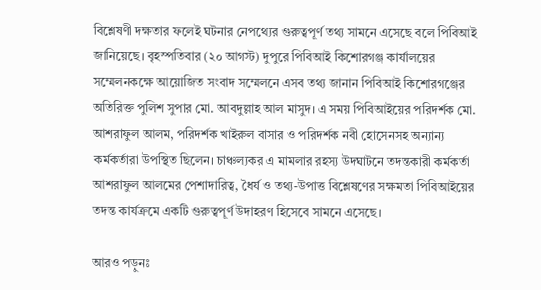বিশ্লেষণী দক্ষতার ফলেই ঘটনার নেপথ্যের গুরুত্বপূর্ণ তথ্য সামনে এসেছে বলে পিবিআই জানিয়েছে। বৃহস্পতিবার (২০ আগস্ট) দুপুরে পিবিআই কিশোরগঞ্জ কার্যালয়ের সম্মেলনকক্ষে আয়োজিত সংবাদ সম্মেলনে এসব তথ্য জানান পিবিআই কিশোরগঞ্জের অতিরিক্ত পুলিশ সুপার মো. আবদুল্লাহ আল মাসুদ। এ সময় পিবিআইয়ের পরিদর্শক মো. আশরাফুল আলম, পরিদর্শক খাইরুল বাসার ও পরিদর্শক নবী হোসেনসহ অন্যান্য কর্মকর্তারা উপস্থিত ছিলেন। চাঞ্চল্যকর এ মামলার রহস্য উদঘাটনে তদন্তকারী কর্মকর্তা আশরাফুল আলমের পেশাদারিত্ব, ধৈর্য ও তথ্য-উপাত্ত বিশ্লেষণের সক্ষমতা পিবিআইয়ের তদন্ত কার্যক্রমে একটি গুরুত্বপূর্ণ উদাহরণ হিসেবে সামনে এসেছে।

আরও পড়ুনঃ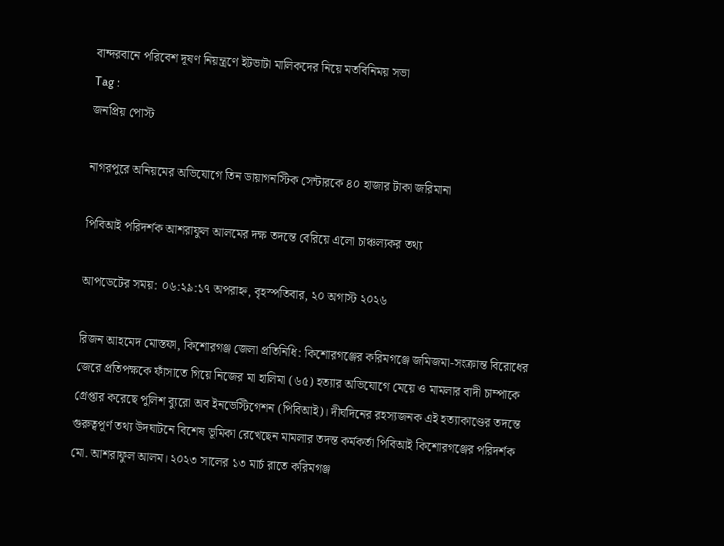বান্দরবানে পরিবেশ দূষণ নিয়ন্ত্রণে ইটভাটা মালিকদের নিয়ে মতবিনিময় সভা
Tag :
জনপ্রিয় পোস্ট

নাগরপুরে অনিয়মের অভিযোগে তিন ডায়াগনস্টিক সেন্টারকে ৪০ হাজার টাকা জরিমানা

পিবিআই পরিদর্শক আশরাফুল আলমের দক্ষ তদন্তে বেরিয়ে এলো চাঞ্চল্যকর তথ্য

আপডেটের সময়: ০৬:২৯:১৭ অপরাহ্ন, বৃহস্পতিবার, ২০ অগাস্ট ২০২৬

রিজন আহমেদ মোস্তফা, কিশোরগঞ্জ জেলা প্রতিনিধি: কিশোরগঞ্জের করিমগঞ্জে জমিজমা-সংক্রান্ত বিরোধের জেরে প্রতিপক্ষকে ফাঁসাতে গিয়ে নিজের মা হালিমা (৬৫) হত্যার অভিযোগে মেয়ে ও মামলার বাদী চাম্পাকে গ্রেপ্তার করেছে পুলিশ ব্যুরো অব ইনভেস্টিগেশন (পিবিআই)। দীর্ঘদিনের রহস্যজনক এই হত্যাকাণ্ডের তদন্তে গুরুত্বপূর্ণ তথ্য উদঘাটনে বিশেষ ভূমিকা রেখেছেন মামলার তদন্ত কর্মকর্তা পিবিআই কিশোরগঞ্জের পরিদর্শক মো. আশরাফুল আলম। ২০২৩ সালের ১৩ মার্চ রাতে করিমগঞ্জ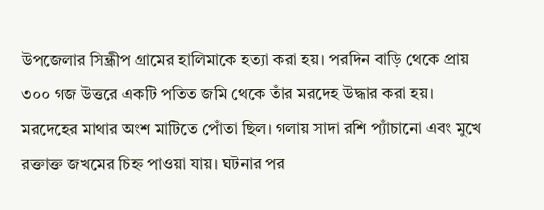উপজেলার সিন্ধ্রীপ গ্রামের হালিমাকে হত্যা করা হয়। পরদিন বাড়ি থেকে প্রায় ৩০০ গজ উত্তরে একটি পতিত জমি থেকে তাঁর মরদেহ উদ্ধার করা হয়। মরদেহের মাথার অংশ মাটিতে পোঁতা ছিল। গলায় সাদা রশি প্যাঁচানো এবং মুখে রক্তাক্ত জখমের চিহ্ন পাওয়া যায়। ঘটনার পর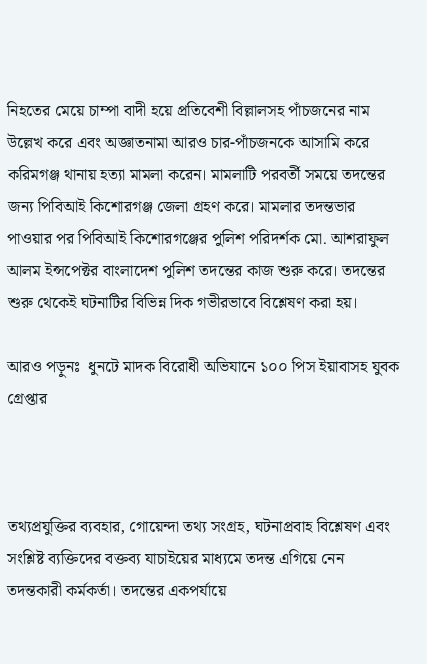নিহতের মেয়ে চাম্পা বাদী হয়ে প্রতিবেশী বিল্লালসহ পাঁচজনের নাম উল্লেখ করে এবং অজ্ঞাতনামা আরও চার-পাঁচজনকে আসামি করে করিমগঞ্জ থানায় হত্যা মামলা করেন। মামলাটি পরবর্তী সময়ে তদন্তের জন্য পিবিআই কিশোরগঞ্জ জেলা গ্রহণ করে। মামলার তদন্তভার পাওয়ার পর পিবিআই কিশোরগঞ্জের পুলিশ পরিদর্শক মো. আশরাফুল আলম ইন্সপেক্টর বাংলাদেশ পুলিশ তদন্তের কাজ শুরু করে। তদন্তের শুরু থেকেই ঘটনাটির বিভিন্ন দিক গভীরভাবে বিশ্লেষণ করা হয়।

আরও পড়ুনঃ  ধুনটে মাদক বিরোধী অভিযানে ১০০ পিস ইয়াবাসহ যুবক গ্রেপ্তার



তথ্যপ্রযুক্তির ব্যবহার, গোয়েন্দা তথ্য সংগ্রহ, ঘটনাপ্রবাহ বিশ্লেষণ এবং সংশ্লিষ্ট ব্যক্তিদের বক্তব্য যাচাইয়ের মাধ্যমে তদন্ত এগিয়ে নেন তদন্তকারী কর্মকর্তা। তদন্তের একপর্যায়ে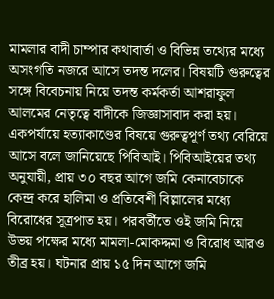মামলার বাদী চাম্পার কথাবার্তা ও বিভিন্ন তথ্যের মধ্যে অসংগতি নজরে আসে তদন্ত দলের। বিষয়টি গুরুত্বের সঙ্গে বিবেচনায় নিয়ে তদন্ত কর্মকর্তা আশরাফুল আলমের নেতৃত্বে বাদীকে জিজ্ঞাসাবাদ করা হয়। একপর্যায়ে হত্যাকাণ্ডের বিষয়ে গুরুত্বপূর্ণ তথ্য বেরিয়ে আসে বলে জানিয়েছে পিবিআই। পিবিআইয়ের তথ্য অনুযায়ী, প্রায় ৩০ বছর আগে জমি কেনাবেচাকে কেন্দ্র করে হালিমা ও প্রতিবেশী বিল্লালের মধ্যে বিরোধের সূত্রপাত হয়। পরবর্তীতে ওই জমি নিয়ে উভয় পক্ষের মধ্যে মামলা-মোকদ্দমা ও বিরোধ আরও তীব্র হয়। ঘটনার প্রায় ১৫ দিন আগে জমি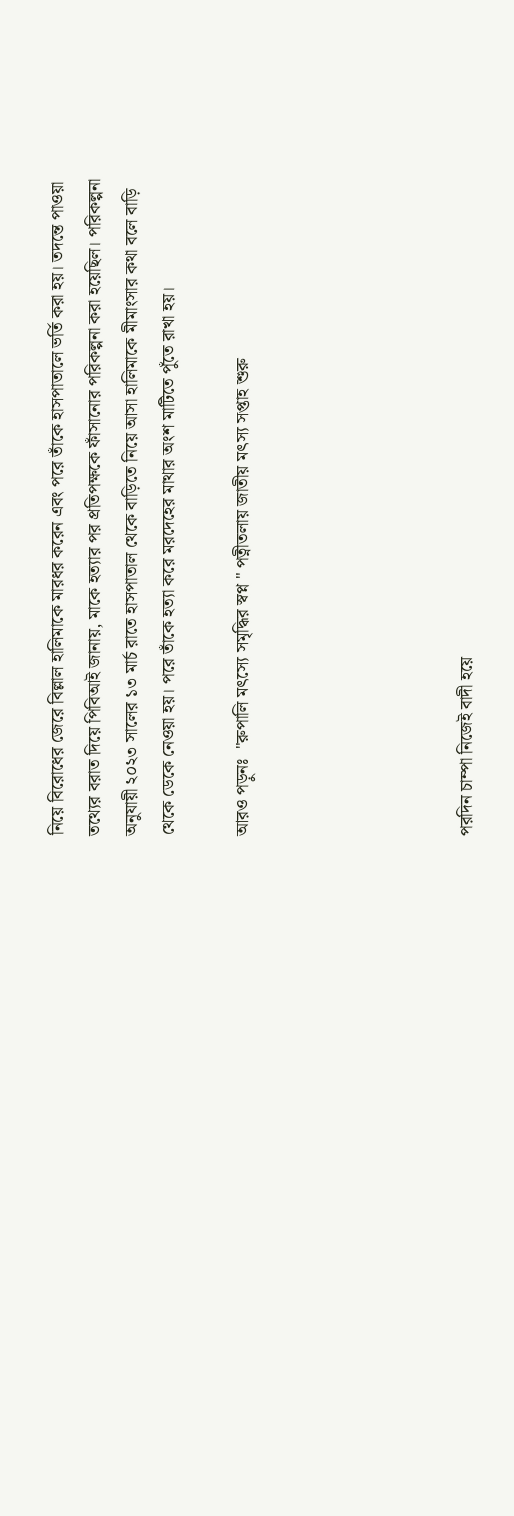নিয়ে বিরোধের জেরে বিল্লাল হালিমাকে মারধর করেন এবং পরে তাঁকে হাসপাতালে ভর্তি করা হয়। তদন্তে পাওয়া তথ্যের বরাত দিয়ে পিবিআই জানায়, মাকে হত্যার পর প্রতিপক্ষকে ফাঁসানোর পরিকল্পনা করা হয়েছিল। পরিকল্পনা অনুযায়ী ২০২৩ সালের ১৩ মার্চ রাতে হাসপাতাল থেকে বাড়িতে নিয়ে আসা হালিমাকে মীমাংসার কথা বলে বাড়ি থেকে ডেকে নেওয়া হয়। পরে তাঁকে হত্যা করে মরদেহের মাথার অংশ মাটিতে পুঁতে রাখা হয়।

আরও পড়ুনঃ  "রুপালি মৎস্যে সমৃদ্ধির স্বপ্ন " পত্নীতলায় জাতীয় মৎস্য সপ্তাহ শুরু





পরদিন চাম্পা নিজেই বাদী হয়ে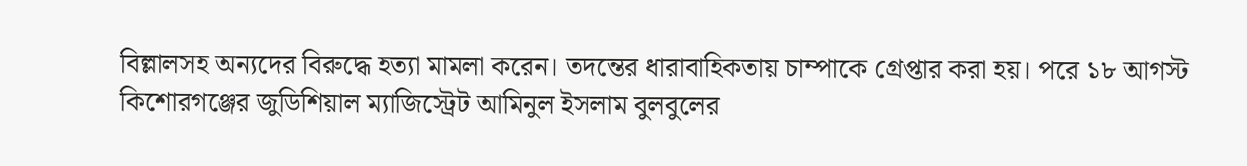বিল্লালসহ অন্যদের বিরুদ্ধে হত্যা মামলা করেন। তদন্তের ধারাবাহিকতায় চাম্পাকে গ্রেপ্তার করা হয়। পরে ১৮ আগস্ট কিশোরগঞ্জের জুডিশিয়াল ম্যাজিস্ট্রেট আমিনুল ইসলাম বুলবুলের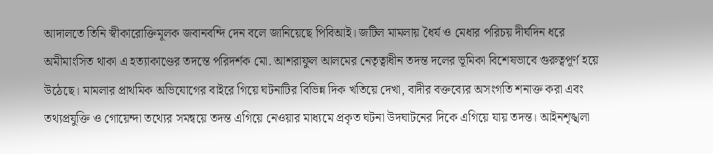আদালতে তিনি স্বীকারোক্তিমূলক জবানবন্দি দেন বলে জানিয়েছে পিবিআই। জটিল মামলায় ধৈর্য ও মেধার পরিচয় দীর্ঘদিন ধরে অমীমাংসিত থাকা এ হত্যাকাণ্ডের তদন্তে পরিদর্শক মো. আশরাফুল আলমের নেতৃত্বাধীন তদন্ত দলের ভূমিকা বিশেষভাবে গুরুত্বপূর্ণ হয়ে উঠেছে। মামলার প্রাথমিক অভিযোগের বাইরে গিয়ে ঘটনাটির বিভিন্ন দিক খতিয়ে দেখা, বাদীর বক্তব্যের অসংগতি শনাক্ত করা এবং তথ্যপ্রযুক্তি ও গোয়েন্দা তথ্যের সমন্বয়ে তদন্ত এগিয়ে নেওয়ার মাধ্যমে প্রকৃত ঘটনা উদঘাটনের দিকে এগিয়ে যায় তদন্ত। আইনশৃঙ্খলা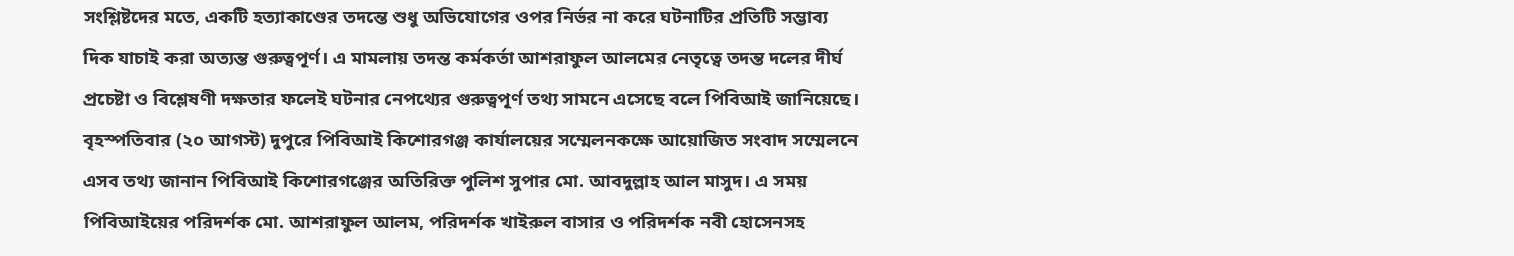সংশ্লিষ্টদের মতে, একটি হত্যাকাণ্ডের তদন্তে শুধু অভিযোগের ওপর নির্ভর না করে ঘটনাটির প্রতিটি সম্ভাব্য দিক যাচাই করা অত্যন্ত গুরুত্বপূর্ণ। এ মামলায় তদন্ত কর্মকর্তা আশরাফুল আলমের নেতৃত্বে তদন্ত দলের দীর্ঘ প্রচেষ্টা ও বিশ্লেষণী দক্ষতার ফলেই ঘটনার নেপথ্যের গুরুত্বপূর্ণ তথ্য সামনে এসেছে বলে পিবিআই জানিয়েছে। বৃহস্পতিবার (২০ আগস্ট) দুপুরে পিবিআই কিশোরগঞ্জ কার্যালয়ের সম্মেলনকক্ষে আয়োজিত সংবাদ সম্মেলনে এসব তথ্য জানান পিবিআই কিশোরগঞ্জের অতিরিক্ত পুলিশ সুপার মো. আবদুল্লাহ আল মাসুদ। এ সময় পিবিআইয়ের পরিদর্শক মো. আশরাফুল আলম, পরিদর্শক খাইরুল বাসার ও পরিদর্শক নবী হোসেনসহ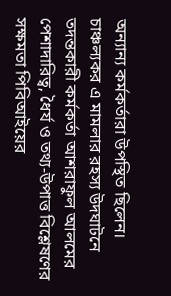অন্যান্য কর্মকর্তারা উপস্থিত ছিলেন। চাঞ্চল্যকর এ মামলার রহস্য উদঘাটনে তদন্তকারী কর্মকর্তা আশরাফুল আলমের পেশাদারিত্ব, ধৈর্য ও তথ্য-উপাত্ত বিশ্লেষণের সক্ষমতা পিবিআইয়ের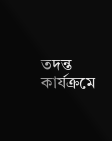তদন্ত কার্যক্রমে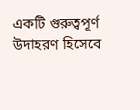একটি গুরুত্বপূর্ণ উদাহরণ হিসেবে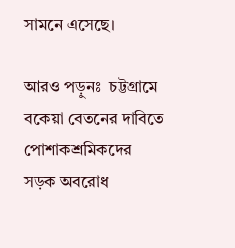সামনে এসেছে।

আরও পড়ুনঃ  চট্টগ্রামে বকেয়া বেতনের দাবিতে পোশাকশ্রমিকদের সড়ক অবরোধ